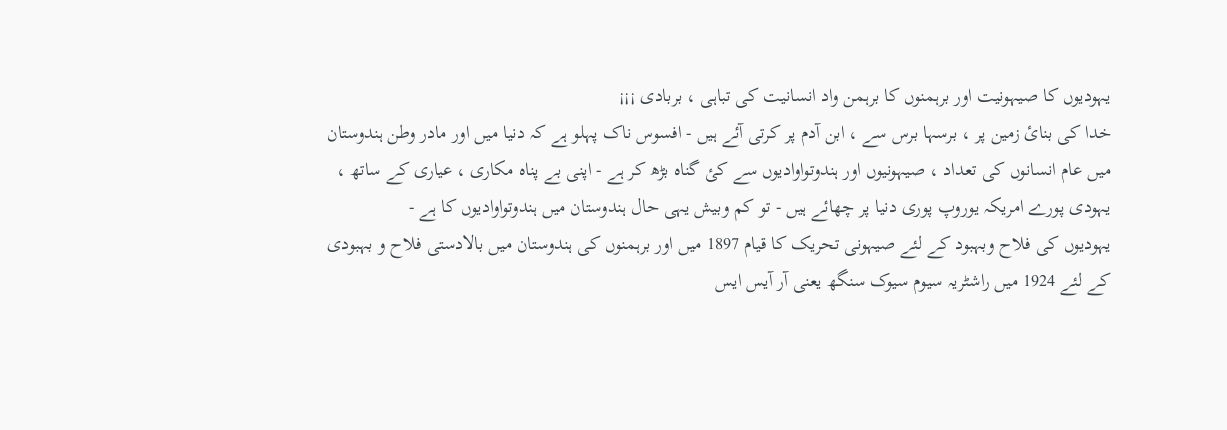یہودیوں کا صیہونیت اور برہمنوں کا برہمن واد انسانیت کی تباہی ، بربادی ¡¡¡
خدا کی بنائ زمین پر ، برسہا برس سے ، ابن آدم پر کرتی آئے ہیں - افسوس ناک پہلو ہے کہ دنیا میں اور مادر وطن ہندوستان میں عام انسانوں کی تعداد ، صیہونیوں اور ہندوتواوادیوں سے کئ گناہ بڑھ کر ہے - اپنی بے پناہ مکاری ، عیاری کے ساتھ ، یہودی پورے امریکہ یوروپ پوری دنیا پر چھائے ہیں - تو کم وبیش یہی حال ہندوستان میں ہندوتواوادیوں کا ہے -
یہودیوں کی فلاح وبہبود کے لئے صیہونی تحریک کا قیام 1897 میں اور برہمنوں کی ہندوستان میں بالادستی فلاح و بہبودی کے لئے 1924 میں راشٹریہ سیوم سیوک سنگھ یعنی آر آیس ایس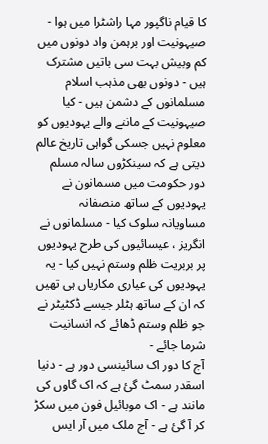کا قیام ناگپور مہا راشٹرا میں ہوا - صیہونیت اور برہمن واد دونوں میں کم وبیش بہت سی باتیں مشترک ہیں - دونوں بھی مذہب اسلام مسلمانوں کے دشمن ہیں - کیا صیہونیت کے ماننے والے یہودیوں کو معلوم نہیں جسکی گواہی تاریخ عالم دیتی ہے کہ سینکڑوں سالہ مسلم دور حکومت میں مسمانون نے یہودیوں کے ساتھ منصفانہ مساویانہ سلوک کیا - مسلمانوں نے انگریز ، عیسائیوں کی طرح یہودیوں پر بربریت ظلم وستم نہیں کیا - یہ یہودیوں کی عیاری مکاریاں ہی تھیں کہ ان کے ساتھ ہٹلر جیسے ڈکٹیٹر نے جو ظلم وستم ڈھائے کہ انسانیت شرما جائے -
آج کا دور اک سائینسی دور ہے - دنیا اسقدر سمٹ گئ ہے کہ اک گاوں کی مانند ہے - اک موبائیل فون میں سکڑ کر آ گئ ہے - آج ملک میں آر ایس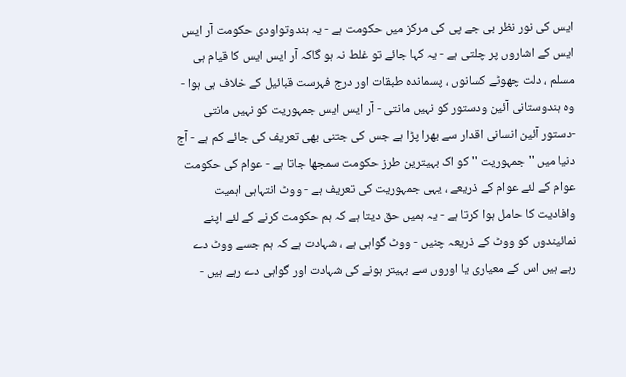ایس کی نور نظر بی جے پی کی مرکز میں حکومت ہے - یہ ہندوتواودی حکومت آر ایس ایس کے اشاروں پر چلتی ہے - یہ کہا جائے تو غلط نہ ہو گاکہ آر ایس ایس کا قیام ہی مسلم ، دلت چھوٹے کسانوں ، پسماندہ طبقات اور درج فہرست قبائیل کے خلاف ہی ہوا - وہ ہندوستانی آئین ودستور کو نہیں مانتی - آر ایس ایس جمہوریت کو نہیں مانتی -دستور آئین انسانی اقدار سے بھرا پڑا ہے جس کی جتنی بھی تعریف کی جائے کم ہے - آج دنیا میں '' جمہوریت '' کو اک بہیترین طرز حکومت سمجھا جاتا ہے - عوام کی حکومت عوام کے لئے عوام کے ذریعے ، یہی جمہوریت کی تعریف ہے - ووٹ انتہاہی اہمیت وافادیت کا حامل ہوا کرتا ہے - یہ ہمیں حق دیتا ہے کہ ہم حکومت کرنے کے لئے اپنے نمائیندوں کو ووٹ کے ذریعہ چنیں - ووٹ گواہی ہے ، شہادت ہے کہ ہم جسے ووٹ دے رہے ہیں اس کے معیاری یا اوروں سے بہیتر ہونے کی شہادت اور گواہی دے رہے ہیں -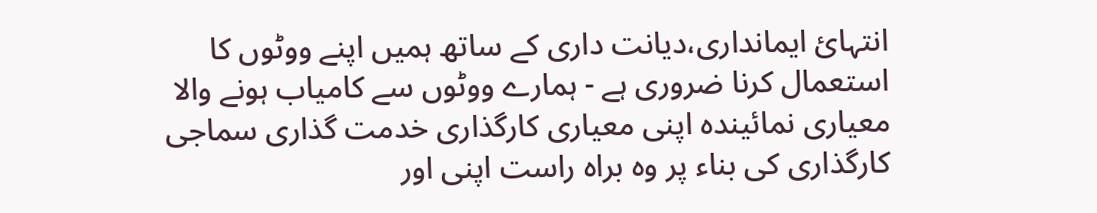انتہائ ایمانداری،دیانت داری کے ساتھ ہمیں اپنے ووٹوں کا استعمال کرنا ضروری ہے - ہمارے ووٹوں سے کامیاب ہونے والا معیاری نمائیندہ اپنی معیاری کارگذاری خدمت گذاری سماجی کارگذاری کی بناء پر وہ براہ راست اپنی اور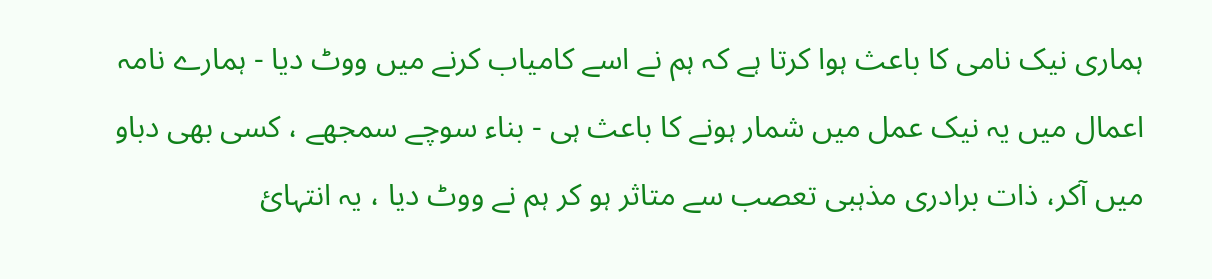ہماری نیک نامی کا باعث ہوا کرتا ہے کہ ہم نے اسے کامیاب کرنے میں ووٹ دیا - ہمارے نامہ اعمال میں یہ نیک عمل میں شمار ہونے کا باعث ہی - بناء سوچے سمجھے ، کسی بھی دباو میں آکر، ذات برادری مذہبی تعصب سے متاثر ہو کر ہم نے ووٹ دیا ، یہ انتہائ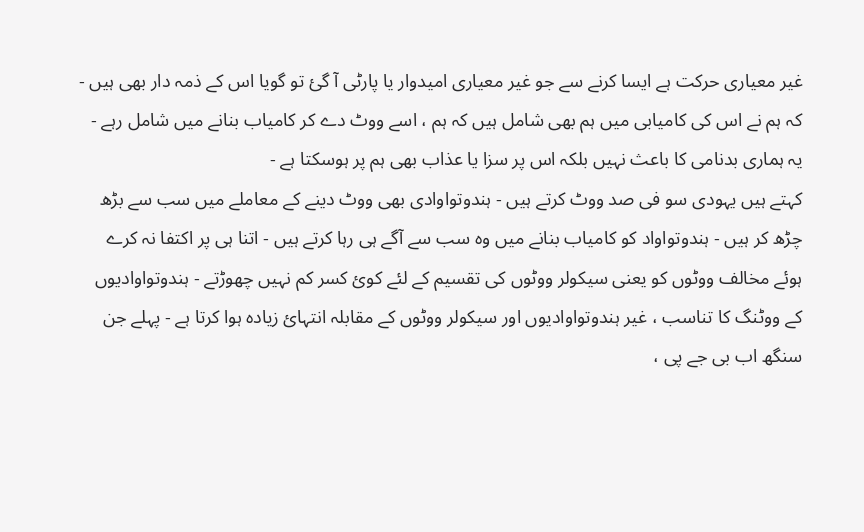غیر معیاری حرکت ہے ایسا کرنے سے جو غیر معیاری امیدوار یا پارٹی آ گئ تو گویا اس کے ذمہ دار بھی ہیں - کہ ہم نے اس کی کامیابی میں ہم بھی شامل ہیں کہ ہم ، اسے ووٹ دے کر کامیاب بنانے میں شامل رہے - یہ ہماری بدنامی کا باعث نہیں بلکہ اس پر سزا یا عذاب بھی ہم پر ہوسکتا ہے -
کہتے ہیں یہودی سو فی صد ووٹ کرتے ہیں - ہندوتواوادی بھی ووٹ دینے کے معاملے میں سب سے بڑھ چڑھ کر ہیں - ہندوتواواد کو کامیاب بنانے میں وہ سب سے آگے ہی رہا کرتے ہیں - اتنا ہی پر اکتفا نہ کرے ہوئے مخالف ووٹوں کو یعنی سیکولر ووٹوں کی تقسیم کے لئے کوئ کسر کم نہیں چھوڑتے - ہندوتواوادیوں کے ووٹنگ کا تناسب ، غیر ہندوتواوادیوں اور سیکولر ووٹوں کے مقابلہ انتہائ زیادہ ہوا کرتا ہے - پہلے جن سنگھ اب بی جے پی ،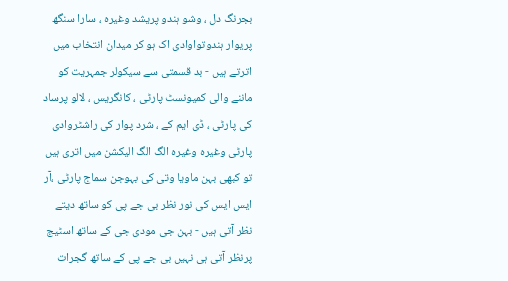بجرنگ دل ، وشو ہندو پریشد وغیرہ ، سارا سنگھ پریوار ہندوتواوادی اک ہو کر میدان انتخاب میں اترتے ہیں - بد قسمتی سے سیکولر جمہریت کو ماننے والی کمیونسٹ پارٹی ، کانگریس ، لالو پرساد کی پارٹی ، ڈی ایم کے ، شرد پوار کی راشٹروادی پارٹی وغیرہ وغیرہ الگ الگ الیکشن میں اتری ہیں تو کبھی بہن ماویا وتی کی بہوجن سماج پارٹی ،آر ایس ایس کی نور نظر بی جے پی کو ساتھ دیتے نظر آتی ہیں - بہن جی مودی جی کے ساتھ اسٹیج پرنظر آتی ہی نہیں بی جے پی کے ساتھ گجرات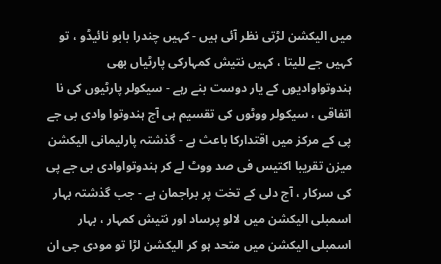میں الیکشن لڑتی نظر آئی ہیں - کہیں چندرا بابو نائیڈو ، تو کہیں جے للیتا ، کہیں نتیش کمہارکی پارٹیاں بھی ہندوتواوادیوں کے یار دوست بنے رہے - سیکولر پارٹیوں کی نا اتفاقی ، سیکولر ووٹوں کی تقسیم ہی آج ہندوتوا وادی بی جے پی کے مرکز میں اقتدارکا باعث ہے - گذشتہ پارلیمانی الیکشن میزن تقریبا اکتیس فی صد ووٹ لے کر ہندوتواوادی بی جے پی کی سرکار ، آج دلی کے تخت پر براجمان ہے - جب گذشتہ بہار اسمبلی الیکشن میں لالو پرساد اور نتیش کمہار ، بہار اسمبلی الیکشن میں متحد ہو کر الیکشن لڑا تو مودی جی ان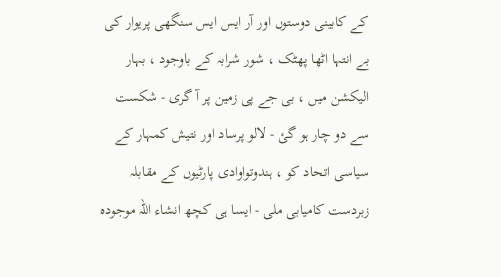کے کابینی دوستوں اور آر ایس ایس سنگھی پریوار کی بے انتہا اٹھا پھٹک ، شور شرابہ کے باوجود ، بہار الیکشن میں ، بی جے پی زمین پر آ گری - شکست سے دو چار ہو گئ - لالو پرساد اور نتیش کمہار کے سیاسی اتحاد کو ، ہندوتواوادی پارٹیوں کے مقابلہ زبردست کامیابی ملی - ایسا ہی کچھ انشاء اللہ موجودہ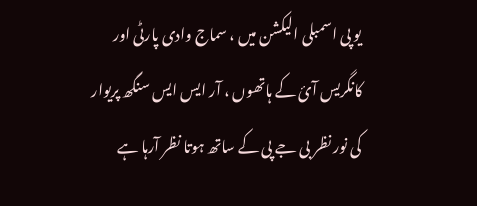یو پی اسمبلی الیکشن میں ، سماج وادی پارٹی اور کانگریس آئ کے ہاتھوں ، آر ایس ایس سنگھ پریوار کی نور نظر بی جے پی کے ساتھ ہوتا نظر آرہا ہے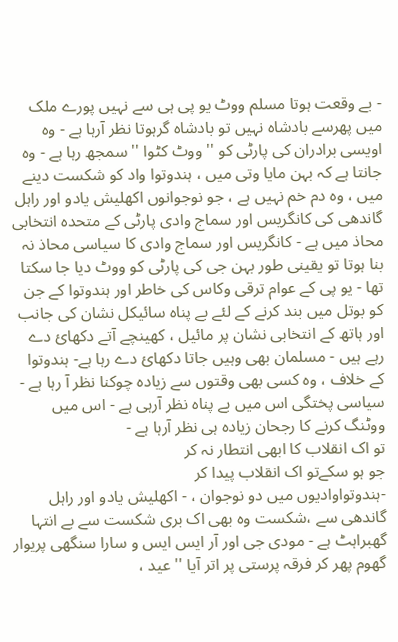- بے وقعت ہوتا مسلم ووٹ یو پی ہی سے نہیں پورے ملک میں پھرسے بادشاہ نہیں تو بادشاہ گرہوتا نظر آرہا ہے - وہ اویسی برادران کی پارٹی کو '' ووٹ کٹوا '' سمجھ رہا ہے - وہ جانتا ہے کہ بہن مایا وتی میں ، ہندوتوا واد کو شکست دینے میں ، وہ دم خم نہیں ہے ، جو نوجوانوں اکھلیش یادو اور راہل گاندھی کی کانگریس اور سماج وادی پارٹی کے متحدہ انتخابی محاذ میں ہے - کانگریس اور سماج وادی کا سیاسی محاذ نہ بنا ہوتا تو یقینی طور بہن جی کی پارٹی کو ووٹ دیا جا سکتا تھا - یو پی کے عوام ترقی وکاس کی خاطر اور ہندوتوا کے جن کو بوتل میں بند کرنے کے لئے بے پناہ سائیکل نشان کی جانب اور ہاتھ کے انتخابی نشان پر مائیل ، کھینچے آتے دکھائ دے رہے ہیں - مسلمان بھی وہیں جاتا دکھائ دے رہا ہے- ہندوتوا کے خلاف ، وہ کسی بھی وقتوں سے زیادہ چوکنا نظر آ رہا ہے - سیاسی پختگی اس میں بے پناہ نظر آرہی ہے - اس میں ووٹنگ کرنے کا رجحان زیادہ ہی نظر آرہا ہے -
تو اک انقلاب کا ابھی انتطار نہ کر
جو ہو سکےتو اک انقلاب پیدا کر
-ہندوتواوادیوں میں دو نوجوان ، - اکھلیش یادو اور راہل گاندھی سے ،شکست وہ بھی اک بری شکست سے بے انتہا گھبراہٹ ہے - مودی جی اور آر ایس ایس و سارا سنگھی پریوار گھوم پھر کر فرقہ پرستی پر اتر آیا '' عید ،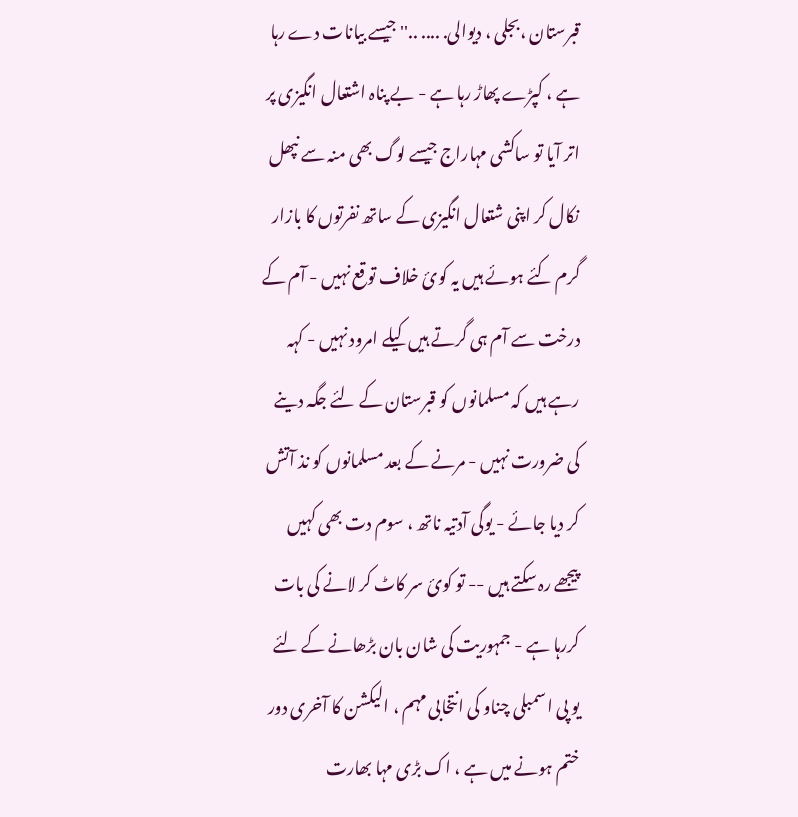قبرستان ،بجلی ، دیوالی. .... ..'' جیسے بیانات دے رہا ہے ، کپڑے پھاڑ رہا ہے - بے پناہ اشتعال انگیزی پر اتر آیا تو ساکشی مہاراج جیسے لوگ بھی منہ سے نپھل نکال کر اپنی شتعال انگیزی کے ساتھ نفرتوں کا بازار گرم کئے ہوئے ہیں یہ کوئ خلاف توقع نہیں - آم کے درخت سے آم ہی گرتے ہیں کیلے امرود نہیں - کہہ رہے ہیں کہ مسلمانوں کو قبرستان کے لئے جگہ دینے کی ضرورت نہیں - مرنے کے بعد مسلمانوں کو نذ آتش کر دیا جائے - یوگی آدتیہ ناتھ ، سوم دت بھی کہیں پیجھے رہ سکتے ہیں -- تو کوئ سر کاٹ کر لانے کی بات کررہا ہے - جمہوریت کی شان بان بڑھانے کے لئے یو پی اسمبلی چناو کی انتخابی مہم ، الیکشن کا آخری دور ختم ہونے میں ہے ، اک بڑی مہا بھارت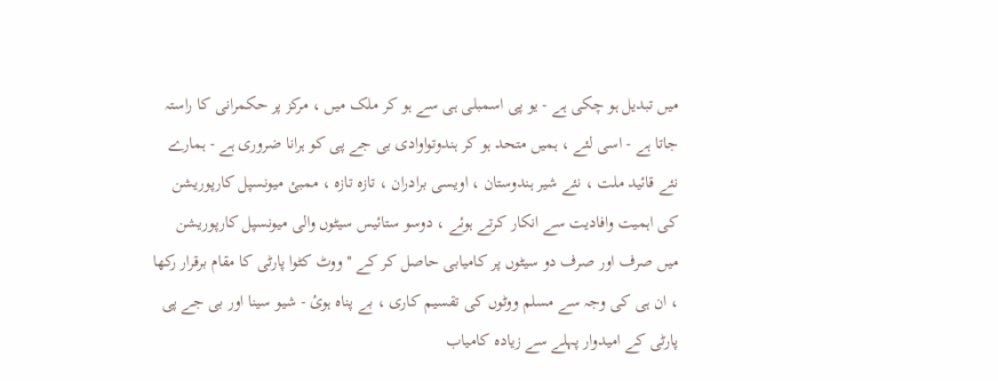میں تبدیل ہو چکی ہے - یو پی اسمبلی ہی سے ہو کر ملک میں ، مرکز پر حکمرانی کا راستہ جاتا ہے - اسی لئے ، ہمیں متحد ہو کر ہندوتواوادی بی جے پی کو ہرانا ضروری ہے - ہمارے نئے قائید ملت ، نئے شیر ہندوستان ، اویسی برادران ، تازہ تازہ ، ممبئ میونسپل کارپوریشن کی اہمیت وافادیت سے انکار کرتے ہوئے ، دوسو ستائیس سیٹوں والی میونسپل کارپوریشن میں صرف اور صرف دو سیٹوں پر کامیابی حاصل کر کے '' ووٹ کٹوا پارٹی کا مقام برقرار رکھا ، ان ہی کی وجہ سے مسلم ووٹوں کی تقسیم کاری ، بے پناہ ہوئ - شیو سینا اور بی جے پی پارٹی کے امیدوار پہلے سے زیادہ کامیاب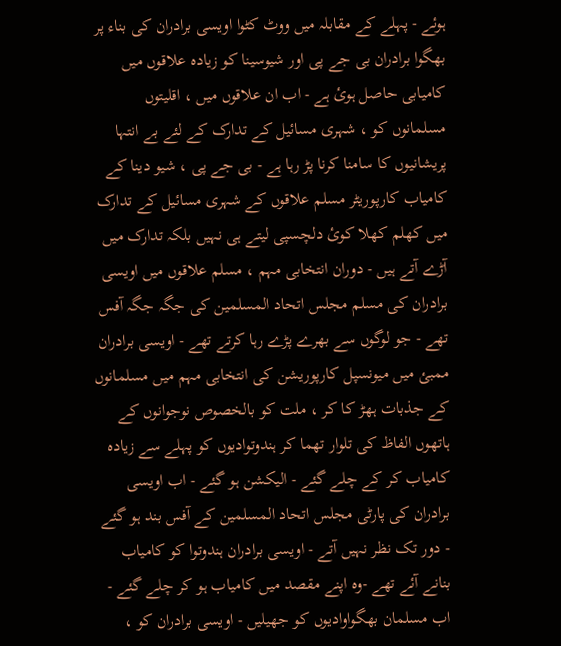ہوئے - پہلے کے مقابلہ میں ووٹ کٹوا اویسی برادران کی بناء پر بھگوا برادران بی جے پی اور شیوسینا کو زیادہ علاقوں میں کامیابی حاصل ہوئ ہے - اب ان علاقوں میں ، اقلیتوں مسلمانوں کو ، شہری مسائیل کے تدارک کے لئے بے انتہا پریشانیوں کا سامنا کرنا پڑ رہا ہے - بی جے پی ، شیو دینا کے کامیاب کارپوریٹر مسلم علاقوں کے شہری مسائیل کے تدارک میں کھلم کھلا کوئ دلچسپی لیتے ہی نہیں بلکہ تدارک میں آڑے آتے ہیں - دوران انتخابی مہم ، مسلم علاقوں میں اویسی برادران کی مسلم مجلس اتحاد المسلمین کی جگہ جگہ آفس تھے - جو لوگوں سے بھرے پڑے رہا کرتے تھے - اویسی برادران ممبئ میں میونسپل کارپوریشن کی انتخابی مہم میں مسلمانوں کے جذبات ہھڑ کا کر ، ملت کو بالخصوص نوجوانوں کے ہاتھوں الفاظ کی تلوار تھما کر ہندوتوادیوں کو پہلے سے زیادہ کامیاب کر کے چلے گئے - الیکشن ہو گئے - اب اویسی برادران کی پارٹی مجلس اتحاد المسلمین کے آفس بند ہو گئے - دور تک نظر نہیں آتے - اویسی برادران ہندوتوا کو کامیاب بنانے آئے تھے -وہ اپنے مقصد میں کامیاب ہو کر چلے گئے - اب مسلمان بھگواوادیوں کو جھیلیں - اویسی برادران کو ،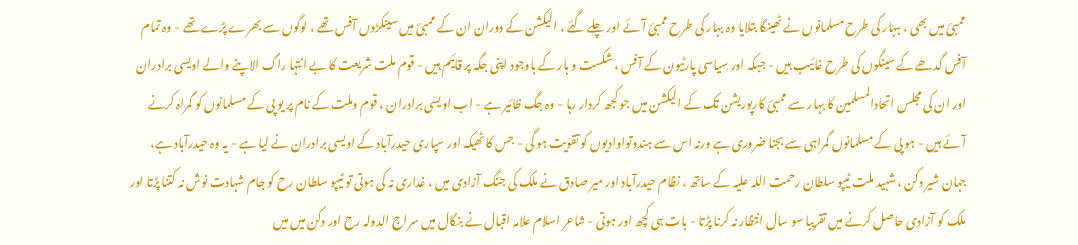ممبئ میں بھی ، ہہار کی طرح مسلمانوں نے ٹھینگا بتلایا وہ بہار کی طرح ممبئ آئے اور چلے گئے ، الیکشن کے دوران ان کے ممبئ میں سینکڑوں آفس تھے ، لوگوں سے بھرے پڑے تھے - وہ تمام آفس گدھے کے سینگوں کی طرح غائیب ہیں - جبکہ اور سیاسی پارٹیون کے آفس ، شکست و ہار کے باوجود اپنی جگہ پر قائیم ہیں - قوم ملت شریعت کا بے انتہا راگ الاپنے والے اویسی برادران اور ان کی مجلس اتحادالمسلمین کا بہار سے ممبئ کارپوریشن تک کے الیکشن میں جو کجھ کردار رہا - وہ جگ ظائیر ہے - اب اویسی برادران ، قوم وملت کے نام پر یو پی کے مسلمانوں کو گمراہ کرنے آئے ہیں - ہو پی کے مسلمانوں گمراہی سے بجنا ضروری ہے ورنہ اس سے ہندوتواوادیوں کو تقویت ہو گی - جس کا ٹھیکہ اور سپاری حیدرآباد کے اویسی برادران نے لیا ہے - یہ وہ حیدرآباد ہے، جہان شیر دکن ، شہید ملت ٹیپو سلطان رحمت اللہ علیہ کے ساتھ ، نظام حیدرآباد اور میر صادق نے ملک کی جنگ آزادی میں ، غداری نہ کی ہوتی تو ٹیپو سلطان رح کو جام شہادت نوش نہ کتنا پڑتا اور ملک کو آزادی حاصل کرنے میں تقریبا سو سال انتظار نہ کرنا پڑتا - بات ہی کچھ اور ہوتی - شاعر اسلام علامہ اقبال نے بنگال میں سراج الدولہ رح اور دکن میں میں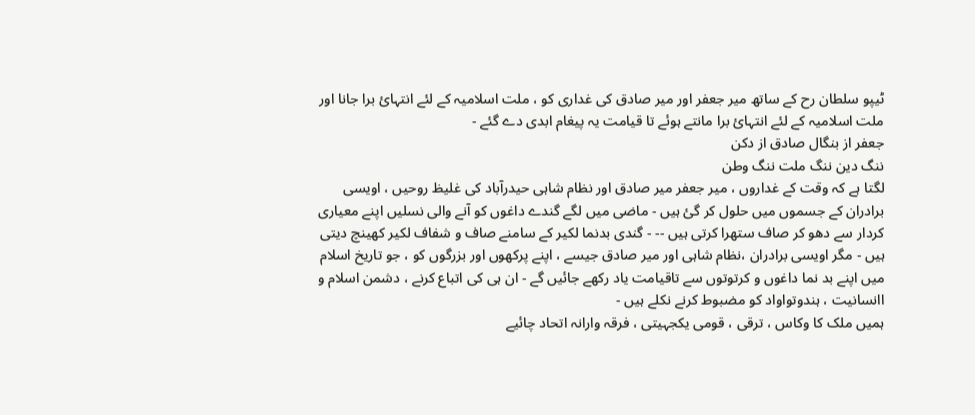ٹیپو سلطان رح کے ساتھ میر جعفر اور میر صادق کی غداری کو ، ملت اسلامیہ کے لئے انتہائ برا جانا اور ملت اسلامیہ کے لئے انتہائ برا مانتے ہوئے تا قیامت یہ پیغام ابدی دے گئے -
جعفر از بنگال صادق از دکن
ننگ دین ننگ ملت ننگ وطن
لگتا ہے کہ وقت کے غداروں ، میر جعفر میر صادق اور نظام شاہی حیدرآباد کی غلیظ روحیں ، اویسی برادران کے جسموں میں حلول کر گئ ہیں - ماضی میں لگے گندے داغوں کو آنے والی نسلیں اپنے معیاری کردار سے دھو کر صاف ستھرا کرتی ہیں -- - گندی بدنما لکیر کے سامنے صاف و شفاف لکیر کھینچ دیتی ہیں - مگر اویسی برادران ،نظام شاہی اور میر صادق جیسے ، اپنے پرکھوں اور بزرگوں کو ، جو تاریخ اسلام میں اپنے بد نما داغوں و کرتوتوں سے تاقیامت یاد رکھے جائیں گے - ان ہی کی اتباع کرنے ، دشمن اسلام و اانسانیت ، ہندوتواواد کو مضبوط کرنے نکلے ہیں -
ہمیں ملک کا وکاس ، ترقی ، قومی یکجہیتی ، فرقہ وارانہ اتحاد چائیے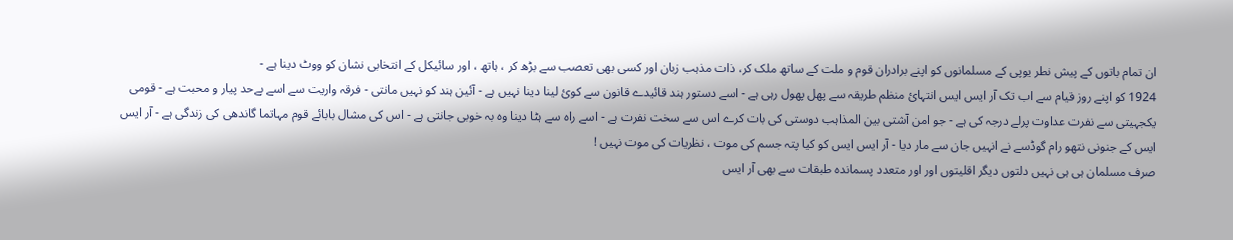ان تمام باتوں کے پیش نطر یوپی کے مسلمانوں کو اپنے برادران قوم و ملت کے ساتھ ملک کر، ذات مذہب زبان اور کسی بھی تعصب سے بڑھ کر ، ہاتھ ، اور سائیکل کے انتخابی نشان کو ووٹ دینا ہے -
1924 کو اپنے روز قیام سے اب تک آر ایس ایس انتہائ منظم طریقہ سے پھل پھول رہی ہے - اسے دستور ہند قائیدے قانون سے کوئ لینا دینا نہیں ہے - آئین ہند کو نہیں مانتی - فرقہ واریت سے اسے بےحد پیار و محبت ہے - قومی یکجہیتی سے نفرت عداوت پرلے درجہ کی ہے - جو امن آشتی بین المذاہب دوستی کی بات کرے اس سے سخت نفرت ہے - اسے راہ سے ہٹا دینا وہ بہ خوبی جانتی ہے - اس کی مشال بابائے قوم مہاتما گاندھی کی زندگی ہے - آر ایس ایس کے جنونی نتھو رام گوڈسے نے انہیں جان سے مار دیا - آر ایس ایس کو کیا پتہ جسم کی موت ، نظریات کی موت نہیں !
صرف مسلمان ہی ہی نہیں دلتوں دیگر اقلیتوں اور اور متعدد پسماندہ طبقات سے بھی آر ایس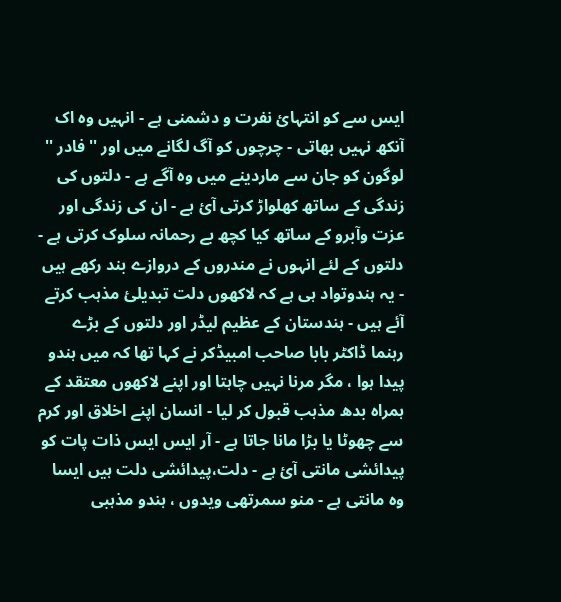ایس سے کو انتہائ نفرت و دشمنی ہے - انہیں وہ اک آنکھ نہیں بھاتی - چرچوں کو آگ لگانے میں اور ''فادر '' لوگون کو جان سے ماردینے میں وہ آگے ہے - دلتوں کی زندگی کے ساتھ کھلواڑ کرتی آئ ہے - ان کی زندگی اور عزت وآبرو کے ساتھ کیا کچھ بے رحمانہ سلوک کرتی ہے - دلتوں کے لئے انہوں نے مندروں کے دروازے بند رکھے ہیں - یہ ہندوتواد ہی ہے کہ لاکھوں دلت تبدیلئ مذہب کرتے آئے ہیں - ہندستان کے عظیم لیڈر اور دلتوں کے بڑے رہنما ڈاکٹر بابا صاحب امبیڈکر نے کہا تھا کہ میں ہندو پیدا ہوا ، مگر مرنا نہیں چاہتا اور اپنے لاکھوں معتقد کے ہمراہ بدھ مذہب قبول کر لیا - انسان اپنے اخلاق اور کرم سے چھوٹا یا بڑا مانا جاتا ہے - آر ایس ایس ذات پات کو پیدائشی مانتی آئ ہے - دلت،پیدائشی دلت ہیں ایسا وہ مانتی ہے - منو سمرتھی ویدوں ، ہندو مذہبی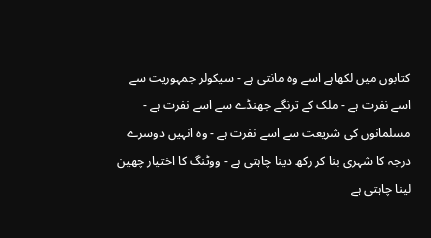کتابوں میں لکھاہے اسے وہ مانتی ہے - سیکولر جمہوریت سے اسے نفرت ہے - ملک کے ترنگے جھنڈے سے اسے نفرت ہے - مسلمانوں کی شریعت سے اسے نفرت ہے - وہ انہیں دوسرے درجہ کا شہری بنا کر رکھ دینا چاہتی ہے - ووٹنگ کا اختیار چھین لینا چاہتی ہے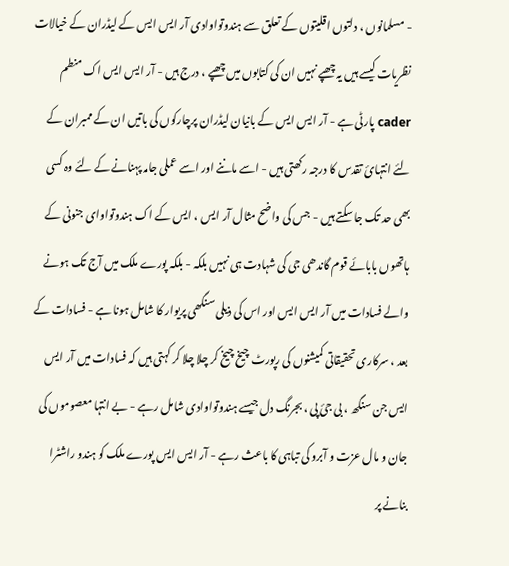- مسلمانوں ، دلتوں اقلیتوں کے تعلق سے ہندوتواوادی آر ایس ایس کے لیڈران کے خیالات نظریات کیسے ہیں یہ چھپے نہیں ان کی کتابوں میں چھپے ، درج ہیں - آر ایس ایس اک منطم cader پارٹی ہے - آر ایس ایس کے بانیان لیڈران پرچارکوں کی باتیں ان کے ممبران کے لئے انتہائ تقدس کا درجہ رکھتی ہیں - اسے ماننے اور اسے عملی جامہ پہنانے کے لئے وہ کسی بھی حد تک جا سکتے ہیں - جس کی واضح مثال آر ایس ، ایس کے اک ہندوتواوای جنونی کے ہاتھوں بابائے قوم گاندھی جی کی شہادت ہی نہیں بلکہ - بلکہ پورے ملک میں آج تک ہونے والے فسادات میں آر ایس ایس اور اس کی ذیلی سنگھی پریوار کا شامل ہونا ہے - فسادات کے بعد ، سرکاری تحقیقاتی کمیشنوں کی رپورٹ چیخ چیخ کر چلا چلا کر کہتی ہیں کہ فسادات میں آر ایس ایس جن سنگھ ، بی جئ پی ، بجرنگ دل جیسے ہندوتواوادی شامل رہے - بے انتہا معصوموں کی جان و مال عزت و آبرو کی تباہی کا باعث رہے - آر ایس ایس پورے ملک کو ہندو راشٹرا بنانے پر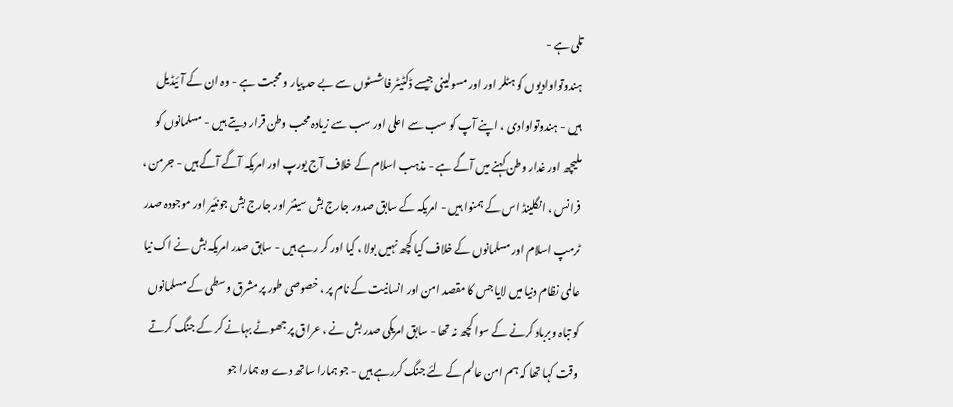تلی ہے -
ہندوتواوادیوں کو ہٹلر اور اور مسولینی جیسے ڈکٹیٹر فاشسٹوں سے بے حد پیار و محبت ہے - وہ ان کے آئیڈیل ہیں - ہندوتواوادی ، اپنے آپ کو سب سے اعلی اور سب سے زیادہ محب وطن قرار دیتے ہیں - مسلمانوں کو ملیچھ اور غدار وطن کہنے میں آگے ہے - مذہب اسلام کے خلاف آج یورپ اور امریکہ آگے آگے ہیں - جرمن ، فرانس ، انگلینڈ اس کے ہمنوا ہیں - امریکہ کے سابق صدور جارج بش سینئر اور جارج بش جونئیر اور موجودہ صدر ٹرمپ اسلام اور مسلمانوں کے خلاف کیا کچھ نہیں بولا ، کیا اور کر رہے ہیں - سابق صدر امریکہ بش نے اک نیا عالمی نظام دنیا میں لایا جس کا مقصد امن اور انسانیت کے نام پر ، خصوصی طور پر مشرق وسطی کے مسلمانوں کو تباہ وبرباد کرنے کے سوا کچھ نہ تھا - سابق امریکی صدر بش نے ، عراق پر جھوٹے بہانے کر کے جنگ کرتے وقت کہا تھا کہ ہم امن عالم کے لئے جنگ کررہے ہیں - جو ہمارا ساتھ دے وہ ہمارا جو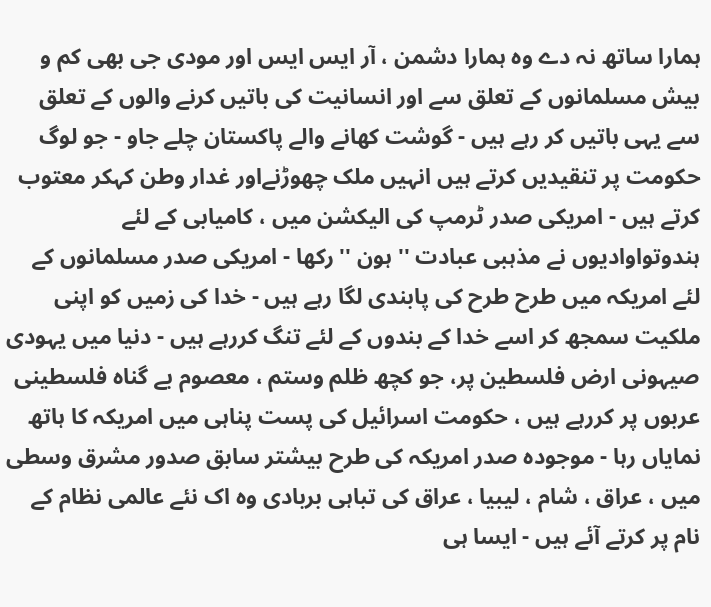ہمارا ساتھ نہ دے وہ ہمارا دشمن ، آر ایس ایس اور مودی جی بھی کم و بیش مسلمانوں کے تعلق سے اور انسانیت کی باتیں کرنے والوں کے تعلق سے یہی باتیں کر رہے ہیں - گوشت کھانے والے پاکستان چلے جاو - جو لوگ حکومت پر تنقیدیں کرتے ہیں انہیں ملک چھوڑنےاور غدار وطن کہکر معتوب کرتے ہیں - امریکی صدر ٹرمپ کی الیکشن میں ، کامیابی کے لئے ہندوتواوادیوں نے مذہبی عبادت '' ہون '' رکھا - امریکی صدر مسلمانوں کے لئے امریکہ میں طرح طرح کی پابندی لگا رہے ہیں - خدا کی زمیں کو اپنی ملکیت سمجھ کر اسے خدا کے بندوں کے لئے تنگ کررہے ہیں - دنیا میں یہودی صیہونی ارض فلسطین پر، جو کچھ ظلم وستم ، معصوم بے گناہ فلسطینی عربوں پر کررہے ہیں ، حکومت اسرائیل کی پست پناہی میں امریکہ کا ہاتھ نمایاں رہا - موجودہ صدر امریکہ کی طرح بیشتر سابق صدور مشرق وسطی میں ، عراق ، شام ، لیبیا ، عراق کی تباہی بربادی وہ اک نئے عالمی نظام کے نام پر کرتے آئے ہیں - ایسا ہی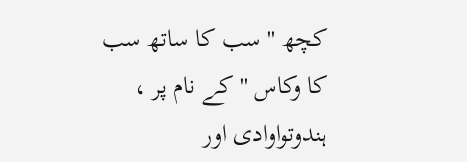کچھ '' سب کا ساتھ سب کا وکاس '' کے نام پر ، ہندوتواوادی اور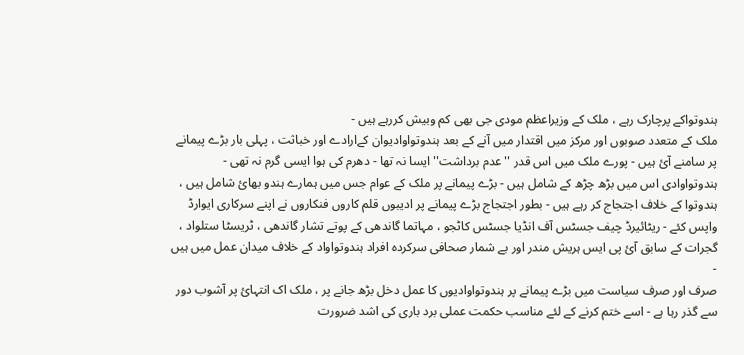ہندوتواکے پرچارک رہے ، ملک کے وزیراعظم مودی جی بھی کم وبیش کررہے ہیں -
ملک کے متعدد صوبوں اور مرکز میں اقتدار میں آنے کے بعد ہندوتواوادیوان کےارادے اور خباثت ، پہلی بار بڑے پیمانے پر سامنے آئ ہیں - پورے ملک میں اس قدر '' عدم برداشت'' ایسا نہ تھا - دھرم کی ہوا ایسی گرم نہ تھی - ہندوتواوادی اس میں بڑھ چڑھ کے شامل ہیں - بڑے پیمانے پر ملک کے عوام جس میں ہمارے ہندو بھائ شامل ہیں ، ہندوتوا کے خلاف اجتجاج کر رہے ہیں - بطور اجتجاج بڑے پیمانے پر ادیبوں قلم کاروں فنکاروں نے اپنے سرکاری ایوارڈ واپس کئے - ریٹائیرڈ چیف جسٹس آف انڈیا جسٹس کاٹجو ، مہاتما گاندھی کے پوتے تشار گاندھی ، ٹریسٹا ستلواد ، گجرات کے سابق آئ پی ایس ہریش مندر اور بے شمار صحافی سرکردہ افراد ہندوتواواد کے خلاف میدان عمل میں ہیں -
صرف اور صرف سیاست میں بڑے پیمانے پر ہندوتواوادیوں کا عمل دخل بڑھ جانے پر ، ملک اک انتہائ پر آشوب دور سے گذر رہا ہے - اسے ختم کرنے کے لئے مناسب حکمت عملی برد باری کی اشد ضرورت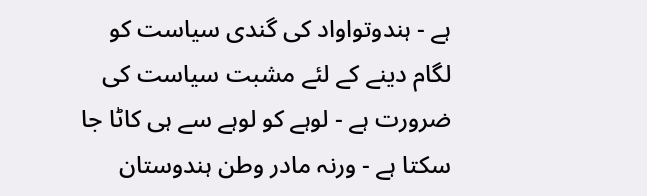ہے - ہندوتواواد کی گندی سیاست کو لگام دینے کے لئے مشبت سیاست کی ضرورت ہے - لوہے کو لوہے سے ہی کاٹا جا سکتا ہے - ورنہ مادر وطن ہندوستان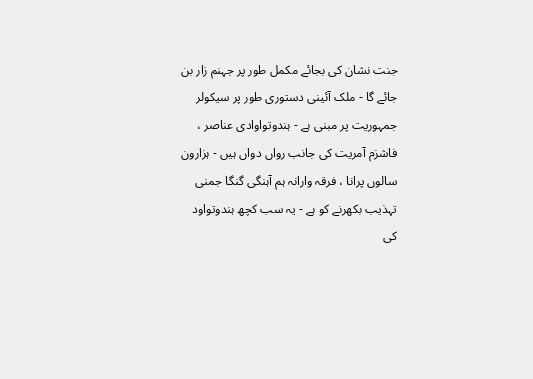جنت نشان کی بجائے مکمل طور پر جہنم زار بن جائے گا - ملک آئینی دستوری طور پر سیکولر جمہوریت پر مبنی ہے - ہندوتواوادی عناصر ، فاشزم آمریت کی جانب رواں دواں ہیں - ہزارون سالوں پرانا ، فرقہ وارانہ ہم آہنگی گنگا جمنی تہذیب بکھرنے کو ہے - یہ سب کچھ ہندوتواود کی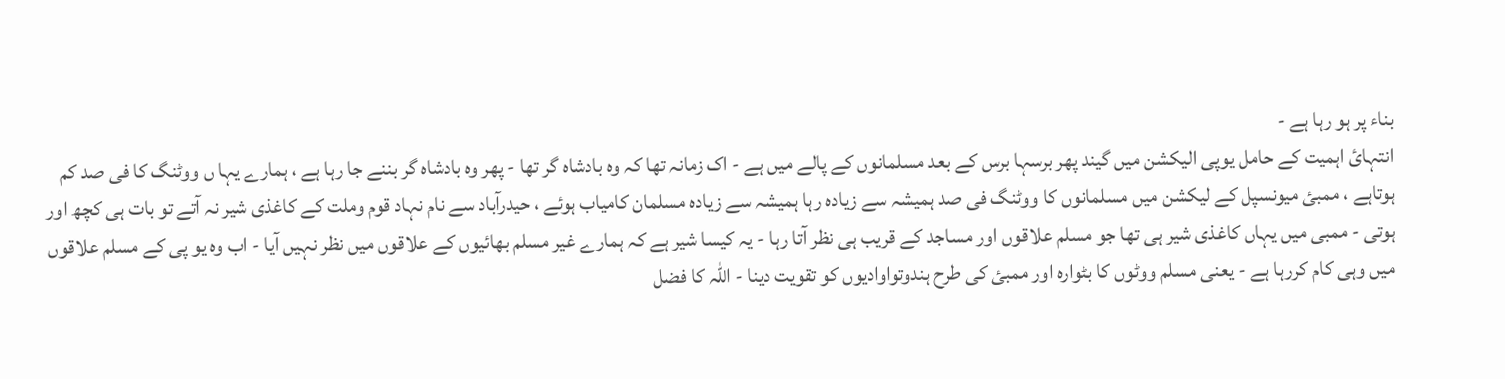بناء پر ہو رہا ہے -
انتہائ اہمیت کے حامل یوپی الیکشن میں گیند پھر برسہا برس کے بعد مسلمانوں کے پالے میں ہے - اک زمانہ تھا کہ وہ بادشاہ گر تھا - پھر وہ بادشاہ گر بننے جا رہا ہے ، ہمارے یہا ں ووٹنگ کا فی صد کم ہوتاہے ، ممبئ میونسپل کے لیکشن میں مسلمانوں کا ووٹنگ فی صد ہمیشہ سے زیادہ رہا ہمیشہ سے زیادہ مسلمان کامیاب ہوئے ، حیدرآباد سے نام نہاد قوم وملت کے کاغذی شیر نہ آتے تو بات ہی کچھ اور ہوتی - ممبی میں یہاں کاغذی شیر ہی تھا جو مسلم علاقوں اور مساجد کے قریب ہی نظر آتا رہا - یہ کیسا شیر ہے کہ ہمارے غیر مسلم بھائیوں کے علاقوں میں نظر نہیں آیا - اب وہ یو پی کے مسلم علاقوں میں وہی کام کررہا ہے - یعنی مسلم ووٹوں کا بٹوارہ اور ممبئ کی طرح ہندوتواوادیوں کو تقویت دینا - اللہ کا فضل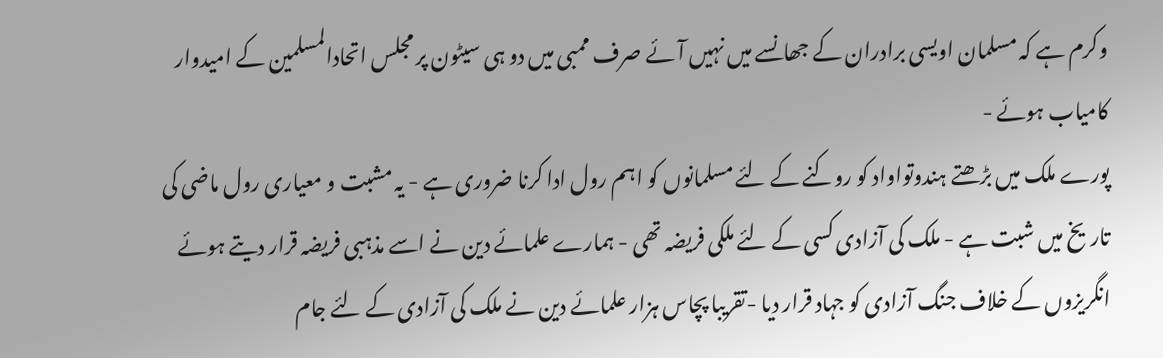وکرم ہے کہ مسلمان اویسی برادران کے جھانسے میں نہیں آئے صرف ممبی میں دو ہی سیٹون پر مجلس اتحادالمسلمین کے امیدوار کامیاب ہوئے -
پورے ملک میں بڑھتے ہندوتواواد کو روکنے کے لئے مسلمانوں کو اہم رول ادا کرنا ضروری ہے - یہ مشبت و معیاری رول ماضی کی تاریخ میں شبت ہے - ملک کی آزادی کسی کے لئے ملکی فریضہ تھی - ہمارے علمائے دین نے اسے مذہبی فریضہ قرار دیتے ہوئے انگریزوں کے خلاف جنگ آزادی کو جہاد قرار دیا -تقریبا پچاس ہزار علمائے دین نے ملک کی آزادی کے لئے جام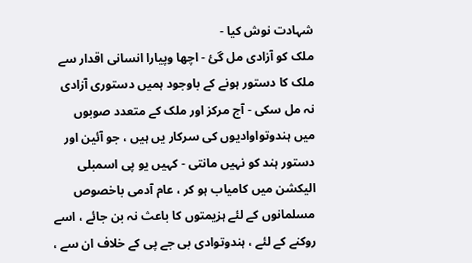شہادت نوش کیا -
ملک کو آزادی مل گئ - اچھا وپیارا انسانی اقدار سے ملک کا دستور ہونے کے باوجود ہمیں دستوری آزادی نہ مل سکی - آج مرکز اور ملک کے متعدد صوبوں میں ہندوتواوادیوں کی سرکار یں ہیں ، جو آئین اور دستور ہند کو نہیں مانتی - کہیں یو پی اسمبلی الیکشن میں کامیاب ہو کر ، عام آدمی باخصوص مسلمانوں کے لئے ہزیمتوں کا باعث نہ بن جائے ، اسے روکنے کے لئے ، ہندوتوادی بی جے پی کے خلاف ان سے ،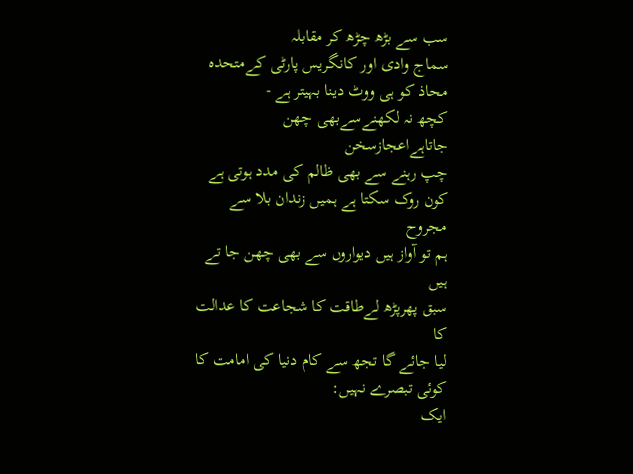سب سے بڑھ چڑھ کر مقابلہ
سماج وادی اور کانگریس پارٹی کےمتحدہ محاذ کو ہی ووٹ دینا بہیتر ہے -
کچھ نہ لکھنےسےبھی چھن جاتاہےاعجازسخن
چپ رہنے سے بھی ظالم کی مدد ہوتی ہے
کون روک سکتا ہے ہمیں زندان بلا سے مجروح
ہم تو آواز ہیں دیواروں سے بھی چھن جا تے ہیں
سبق پھرپڑھ لےطاقت کا شجاعت کا عدالت کا
لیا جائے گا تجھ سے کام دنیا کی امامت کا
کوئی تبصرے نہیں:
ایک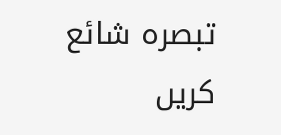تبصرہ شائع کریں